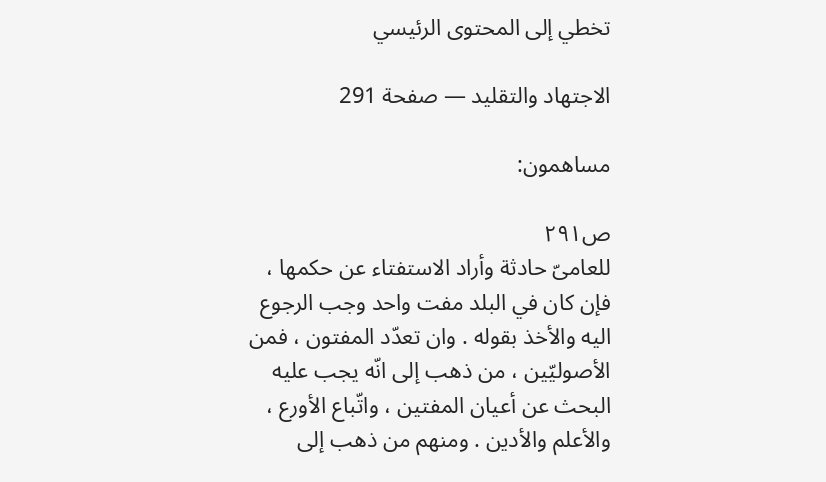تخطي إلى المحتوى الرئيسي

الاجتهاد والتقليد — صفحة 291

مساهمون:

ص٢٩١
للعامىّ حادثة وأراد الاستفتاء عن حكمها ، فإن كان في البلد مفت واحد وجب الرجوع اليه والأخذ بقوله . وان تعدّد المفتون ، فمن الأصوليّين ، من ذهب إلى انّه يجب عليه البحث عن أعيان المفتين ، واتّباع الأورع ، والأعلم والأدين . ومنهم من ذهب إلى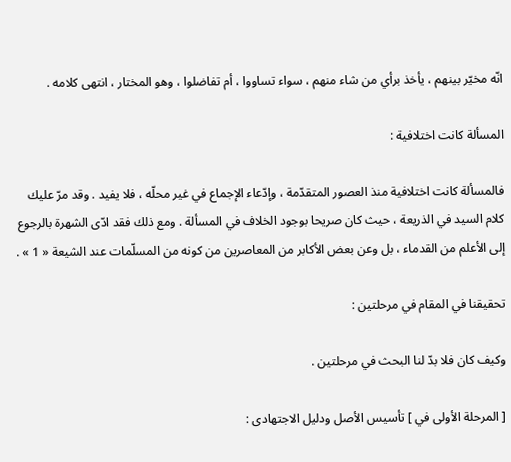انّه مخيّر بينهم ، يأخذ برأي من شاء منهم ، سواء تساووا ، أم تفاضلوا ، وهو المختار ، انتهى كلامه .

المسألة كانت اختلافية :

فالمسألة كانت اختلافية منذ العصور المتقدّمة ، وإدّعاء الإجماع في غير محلّه ، فلا يفيد . وقد مرّ عليك كلام السيد في الذريعة ، حيث كان صريحا بوجود الخلاف في المسألة . ومع ذلك فقد ادّى الشهرة بالرجوع إلى الأعلم من القدماء ، بل وعن بعض الأكابر من المعاصرين من كونه من المسلّمات عند الشيعة « 1 » .

تحقيقنا في المقام في مرحلتين :

وكيف كان فلا بدّ لنا البحث في مرحلتين .

[ المرحلة الأولى في ] تأسيس الأصل ودليل الاجتهادى :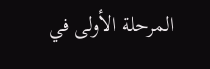المرحلة الأولى في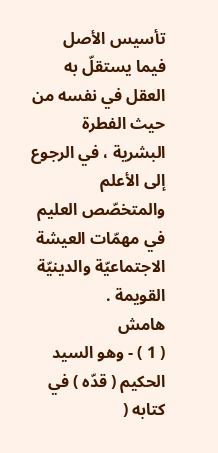تأسيس الأصل فيما يستقلّ به العقل في نفسه من حيث الفطرة البشرية ، في الرجوع إلى الأعلم والمتخصّص العليم في مهمّات العيشة الاجتماعيّة والدينيّة القويمة .
هامش
( 1 ) - وهو السيد الحكيم ( قدّه ) في كتابه (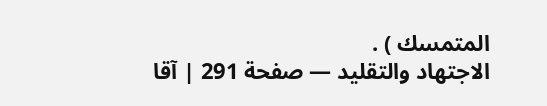المتمسك ) .
الاجتهاد والتقليد — صفحة 291 | آقا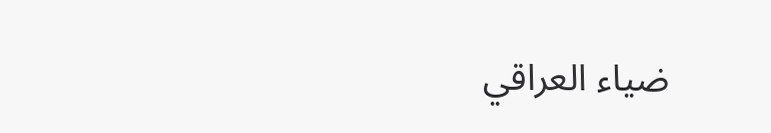ضياء العراقي